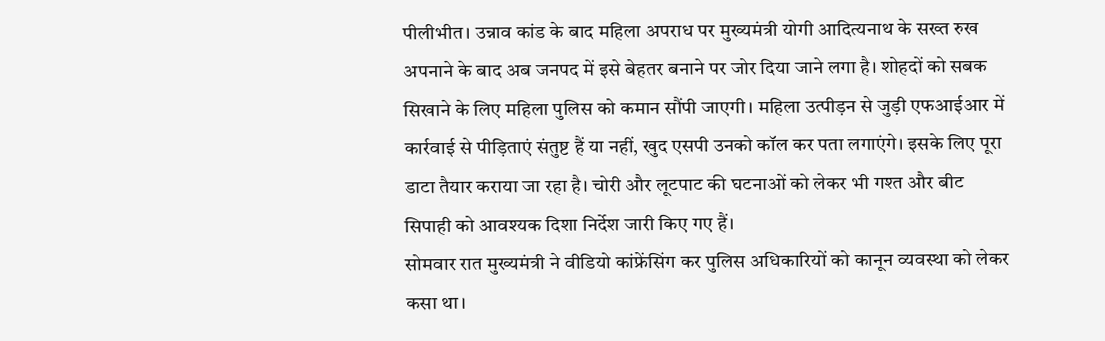पीलीभीत। उन्नाव कांड के बाद महिला अपराध पर मुख्यमंत्री योगी आदित्यनाथ के सख्त रुख अपनाने के बाद अब जनपद में इसे बेहतर बनाने पर जोर दिया जाने लगा है। शोहदों को सबक सिखाने के लिए महिला पुलिस को कमान सौंपी जाएगी। महिला उत्पीड़न से जुड़ी एफआईआर में कार्रवाई से पीड़िताएं संतुष्ट हैं या नहीं, खुद एसपी उनको कॉल कर पता लगाएंगे। इसके लिए पूरा डाटा तैयार कराया जा रहा है। चोरी और लूटपाट की घटनाओं को लेकर भी गश्त और बीट सिपाही को आवश्यक दिशा निर्देश जारी किए गए हैं।
सोमवार रात मुख्यमंत्री ने वीडियो कांफ्रेंसिंग कर पुलिस अधिकारियों को कानून व्यवस्था को लेकर कसा था।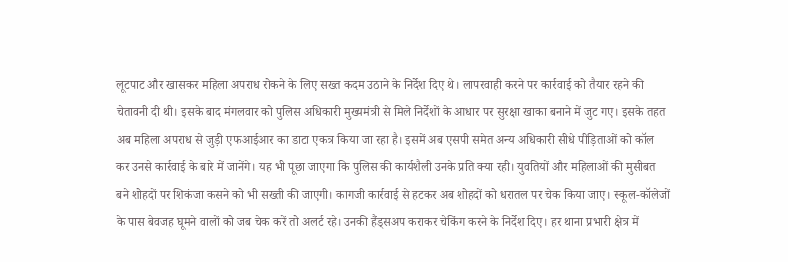लूटपाट और खासकर महिला अपराध रोकने के लिए सख्त कदम उठाने के निर्देश दिए थे। लापरवाही करने पर कार्रवाई को तैयार रहने की चेतावनी दी थी। इसके बाद मंगलवार को पुलिस अधिकारी मुख्यमंत्री से मिले निर्देशों के आधार पर सुरक्षा खाका बनाने में जुट गए। इसके तहत अब महिला अपराध से जुड़ी एफआईआर का डाटा एकत्र किया जा रहा है। इसमें अब एसपी समेत अन्य अधिकारी सीधे पीड़िताओं को कॉल कर उनसे कार्रवाई के बारे में जानेंगे। यह भी पूछा जाएगा कि पुलिस की कार्यशैली उनके प्रति क्या रही। युवतियों और महिलाओं की मुसीबत बने शोहदों पर शिकंजा कसने को भी सख्ती की जाएगी। कागजी कार्रवाई से हटकर अब शोहदों को धरातल पर चेक किया जाए। स्कूल-कॉलेजों के पास बेवजह घूमने वालों को जब चेक करें तो अलर्ट रहे। उनकी हैंड्सअप कराकर चेकिंग करने के निर्देश दिए। हर थाना प्रभारी क्षेत्र में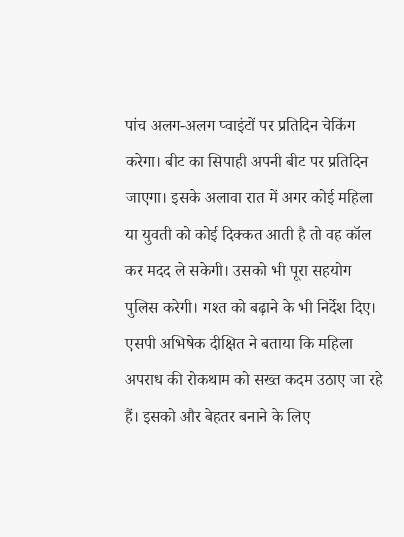पांच अलग-अलग प्वाइंटों पर प्रतिदिन चेकिंग करेगा। बीट का सिपाही अपनी बीट पर प्रतिदिन जाएगा। इसके अलावा रात में अगर कोई महिला या युवती को कोई दिक्कत आती है तो वह कॉल कर मदद ले सकेगी। उसको भी पूरा सहयोग पुलिस करेगी। गश्त को बढ़ाने के भी निर्देश दिए। एसपी अभिषेक दीक्षित ने बताया कि महिला अपराध की रोकथाम को सख्त कदम उठाए जा रहे हैं। इसको और बेहतर बनाने के लिए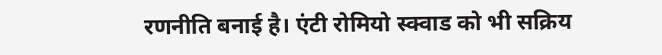रणनीति बनाई है। एंटी रोमियो स्क्वाड को भी सक्रिय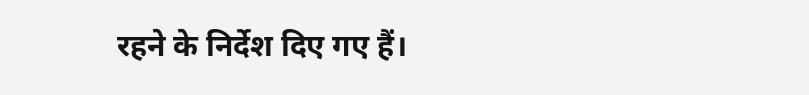रहने के निर्देश दिए गए हैं।